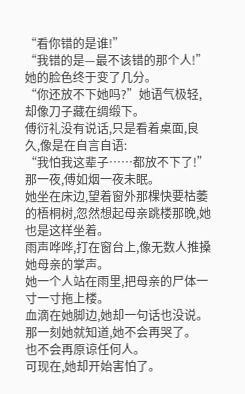“看你错的是谁!”
“我错的是—最不该错的那个人!”
她的脸色终于变了几分。
“你还放不下她吗?”她语气极轻,却像刀子藏在绸缎下。
傅衍礼没有说话,只是看着桌面,良久,像是在自言自语:
“我怕我这辈子……都放不下了!”
那一夜,傅如烟一夜未眠。
她坐在床边,望着窗外那棵快要枯萎的梧桐树,忽然想起母亲跳楼那晚,她也是这样坐着。
雨声哗哗,打在窗台上,像无数人推搡她母亲的掌声。
她一个人站在雨里,把母亲的尸体一寸一寸拖上楼。
血滴在她脚边,她却一句话也没说。
那一刻她就知道,她不会再哭了。
也不会再原谅任何人。
可现在,她却开始害怕了。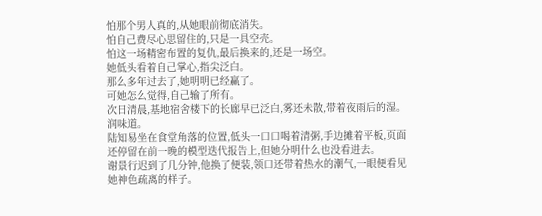怕那个男人真的,从她眼前彻底消失。
怕自己费尽心思留住的,只是一具空壳。
怕这一场精密布置的复仇,最后换来的,还是一场空。
她低头看着自己掌心,指尖泛白。
那么多年过去了,她明明已经赢了。
可她怎么觉得,自己输了所有。
次日清晨,基地宿舍楼下的长廊早已泛白,雾还未散,带着夜雨后的湿。润味道。
陆知易坐在食堂角落的位置,低头一口口喝着清粥,手边摊着平板,页面还停留在前一晚的模型迭代报告上,但她分明什么也没看进去。
谢景行迟到了几分钟,他换了便装,领口还带着热水的潮气,一眼便看见她神色疏离的样子。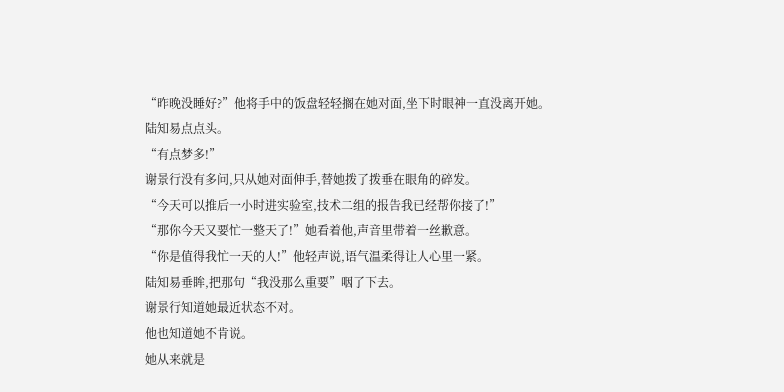“昨晚没睡好?”他将手中的饭盘轻轻搁在她对面,坐下时眼神一直没离开她。
陆知易点点头。
“有点梦多!”
谢景行没有多问,只从她对面伸手,替她拨了拨垂在眼角的碎发。
“今天可以推后一小时进实验室,技术二组的报告我已经帮你接了!”
“那你今天又要忙一整天了!”她看着他,声音里带着一丝歉意。
“你是值得我忙一天的人!”他轻声说,语气温柔得让人心里一紧。
陆知易垂眸,把那句“我没那么重要”咽了下去。
谢景行知道她最近状态不对。
他也知道她不肯说。
她从来就是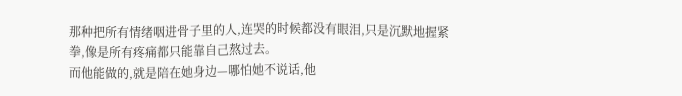那种把所有情绪咽进骨子里的人,连哭的时候都没有眼泪,只是沉默地握紧拳,像是所有疼痛都只能靠自己熬过去。
而他能做的,就是陪在她身边—哪怕她不说话,他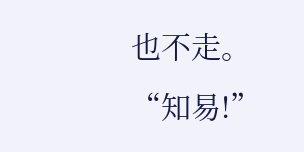也不走。
“知易!”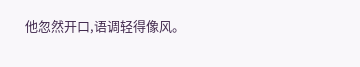他忽然开口,语调轻得像风。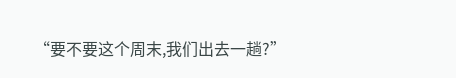“要不要这个周末,我们出去一趟?”